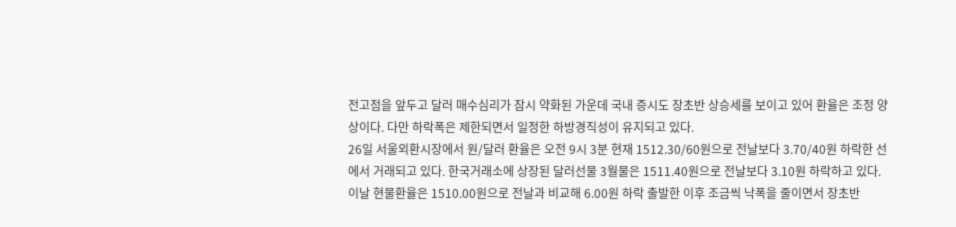전고점을 앞두고 달러 매수심리가 잠시 약화된 가운데 국내 증시도 장초반 상승세를 보이고 있어 환율은 조정 양상이다. 다만 하락폭은 제한되면서 일정한 하방경직성이 유지되고 있다.
26일 서울외환시장에서 원/달러 환율은 오전 9시 3분 현재 1512.30/60원으로 전날보다 3.70/40원 하락한 선에서 거래되고 있다. 한국거래소에 상장된 달러선물 3월물은 1511.40원으로 전날보다 3.10원 하락하고 있다.
이날 현물환율은 1510.00원으로 전날과 비교해 6.00원 하락 출발한 이후 조금씩 낙폭을 줄이면서 장초반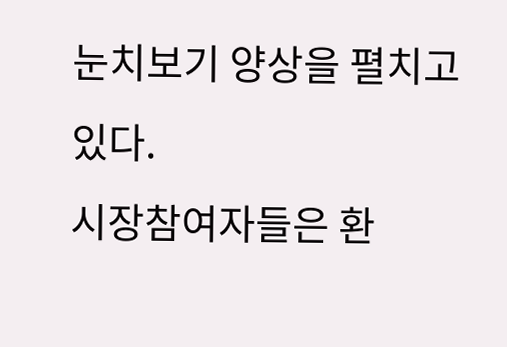눈치보기 양상을 펼치고 있다.
시장참여자들은 환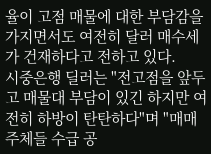율이 고점 매물에 대한 부담감을 가지면서도 여전히 달러 매수세가 건재하다고 전하고 있다.
시중은행 딜러는 "전고점을 앞두고 매물대 부담이 있긴 하지만 여전히 하방이 탄탄하다"며 "매매주체들 수급 공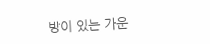방이 있는 가운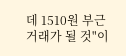데 1510원 부근 거래가 될 것"이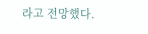라고 전망했다.